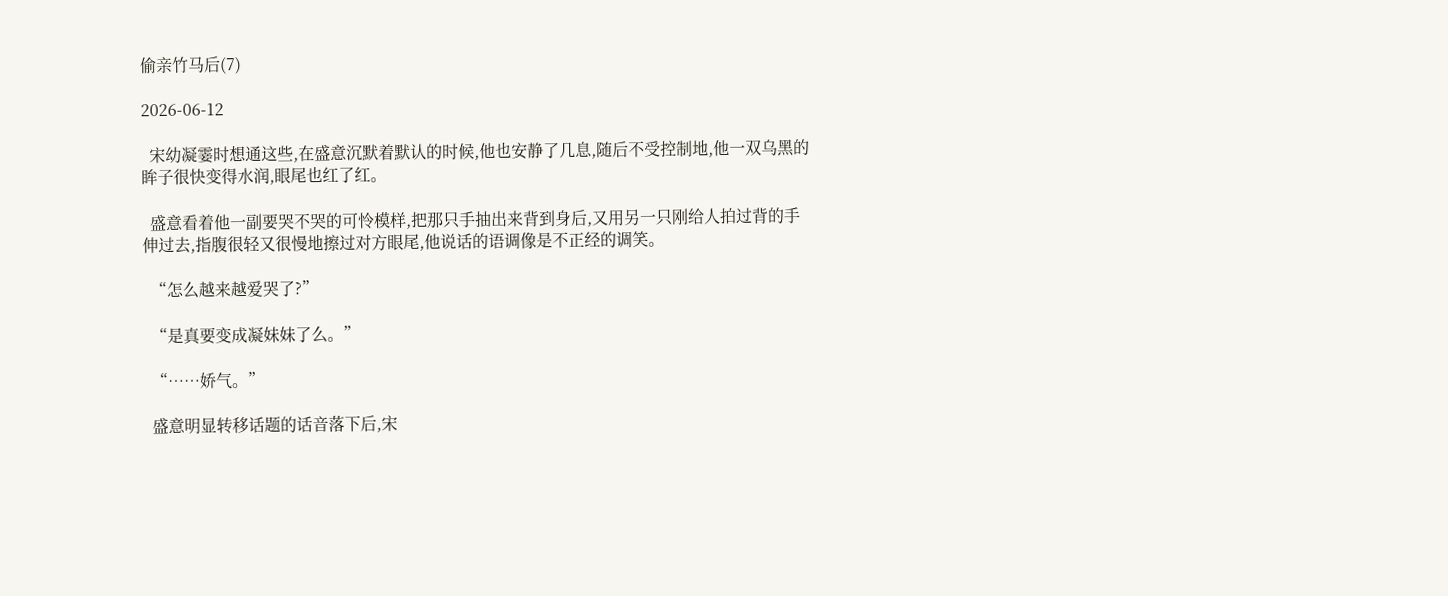偷亲竹马后(7)

2026-06-12

  宋幼凝霎时想通这些,在盛意沉默着默认的时候,他也安静了几息,随后不受控制地,他一双乌黑的眸子很快变得水润,眼尾也红了红。

  盛意看着他一副要哭不哭的可怜模样,把那只手抽出来背到身后,又用另一只刚给人拍过背的手伸过去,指腹很轻又很慢地擦过对方眼尾,他说话的语调像是不正经的调笑。

  “怎么越来越爱哭了?”

  “是真要变成凝妹妹了么。”

  “……娇气。”

  盛意明显转移话题的话音落下后,宋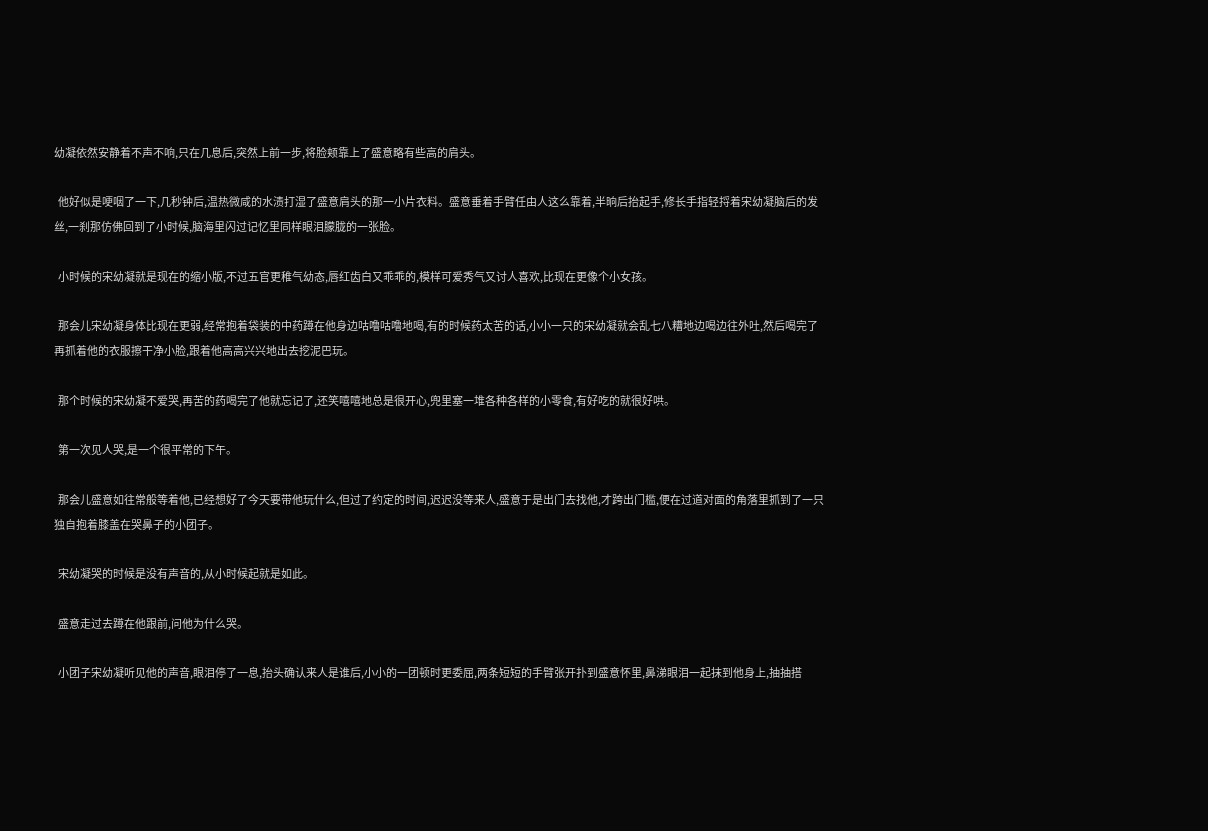幼凝依然安静着不声不响,只在几息后,突然上前一步,将脸颊靠上了盛意略有些高的肩头。

  他好似是哽咽了一下,几秒钟后,温热微咸的水渍打湿了盛意肩头的那一小片衣料。盛意垂着手臂任由人这么靠着,半晌后抬起手,修长手指轻捋着宋幼凝脑后的发丝,一刹那仿佛回到了小时候,脑海里闪过记忆里同样眼泪朦胧的一张脸。

  小时候的宋幼凝就是现在的缩小版,不过五官更稚气幼态,唇红齿白又乖乖的,模样可爱秀气又讨人喜欢,比现在更像个小女孩。

  那会儿宋幼凝身体比现在更弱,经常抱着袋装的中药蹲在他身边咕噜咕噜地喝,有的时候药太苦的话,小小一只的宋幼凝就会乱七八糟地边喝边往外吐,然后喝完了再抓着他的衣服擦干净小脸,跟着他高高兴兴地出去挖泥巴玩。

  那个时候的宋幼凝不爱哭,再苦的药喝完了他就忘记了,还笑嘻嘻地总是很开心,兜里塞一堆各种各样的小零食,有好吃的就很好哄。

  第一次见人哭,是一个很平常的下午。

  那会儿盛意如往常般等着他,已经想好了今天要带他玩什么,但过了约定的时间,迟迟没等来人,盛意于是出门去找他,才跨出门槛,便在过道对面的角落里抓到了一只独自抱着膝盖在哭鼻子的小团子。

  宋幼凝哭的时候是没有声音的,从小时候起就是如此。

  盛意走过去蹲在他跟前,问他为什么哭。

  小团子宋幼凝听见他的声音,眼泪停了一息,抬头确认来人是谁后,小小的一团顿时更委屈,两条短短的手臂张开扑到盛意怀里,鼻涕眼泪一起抹到他身上,抽抽搭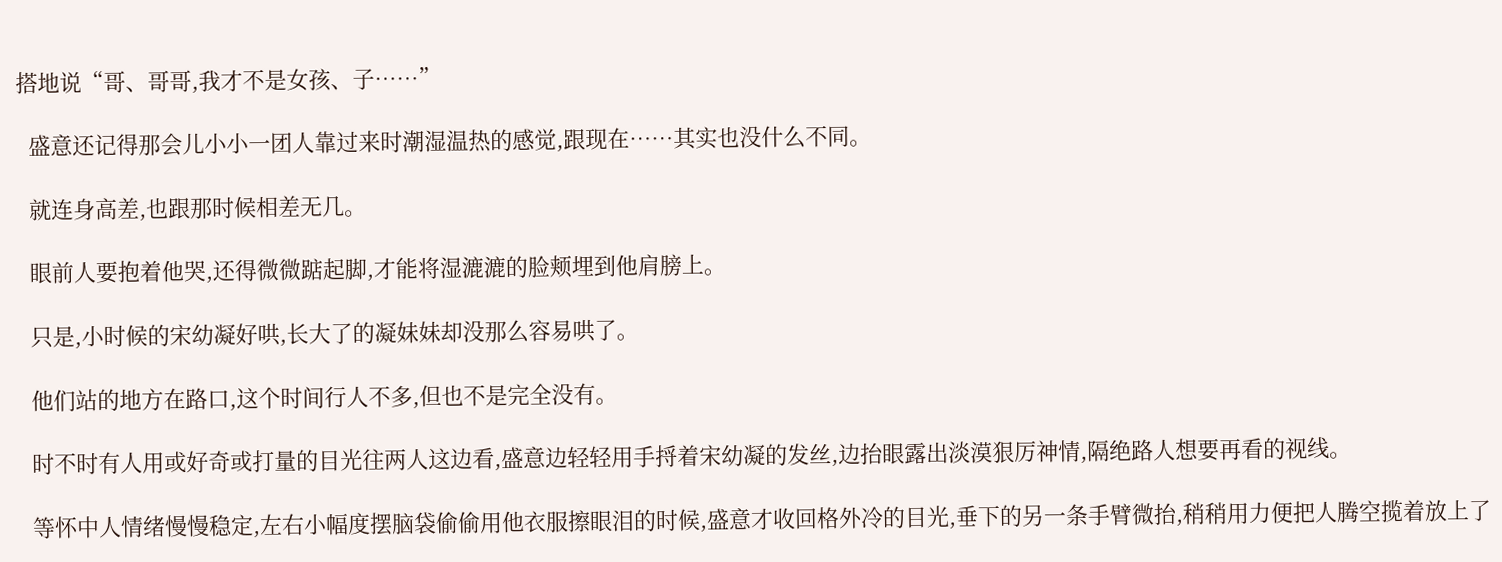搭地说“哥、哥哥,我才不是女孩、子……”

  盛意还记得那会儿小小一团人靠过来时潮湿温热的感觉,跟现在……其实也没什么不同。

  就连身高差,也跟那时候相差无几。

  眼前人要抱着他哭,还得微微踮起脚,才能将湿漉漉的脸颊埋到他肩膀上。

  只是,小时候的宋幼凝好哄,长大了的凝妹妹却没那么容易哄了。

  他们站的地方在路口,这个时间行人不多,但也不是完全没有。

  时不时有人用或好奇或打量的目光往两人这边看,盛意边轻轻用手捋着宋幼凝的发丝,边抬眼露出淡漠狠厉神情,隔绝路人想要再看的视线。

  等怀中人情绪慢慢稳定,左右小幅度摆脑袋偷偷用他衣服擦眼泪的时候,盛意才收回格外冷的目光,垂下的另一条手臂微抬,稍稍用力便把人腾空揽着放上了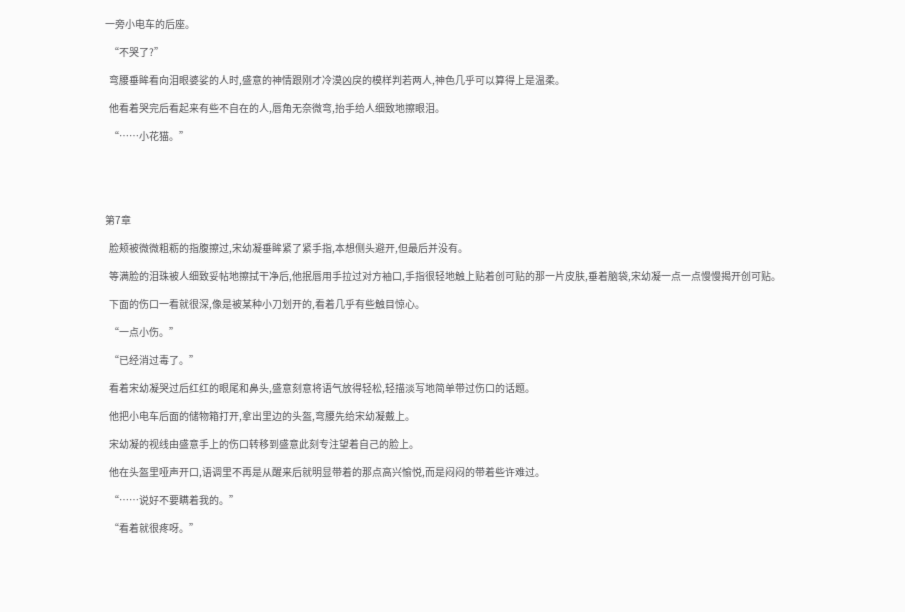一旁小电车的后座。

  “不哭了?”

  弯腰垂眸看向泪眼婆娑的人时,盛意的神情跟刚才冷漠凶戾的模样判若两人,神色几乎可以算得上是温柔。

  他看着哭完后看起来有些不自在的人,唇角无奈微弯,抬手给人细致地擦眼泪。

  “……小花猫。”





第7章

  脸颊被微微粗粝的指腹擦过,宋幼凝垂眸紧了紧手指,本想侧头避开,但最后并没有。

  等满脸的泪珠被人细致妥帖地擦拭干净后,他抿唇用手拉过对方袖口,手指很轻地触上贴着创可贴的那一片皮肤,垂着脑袋,宋幼凝一点一点慢慢揭开创可贴。

  下面的伤口一看就很深,像是被某种小刀划开的,看着几乎有些触目惊心。

  “一点小伤。”

  “已经消过毒了。”

  看着宋幼凝哭过后红红的眼尾和鼻头,盛意刻意将语气放得轻松,轻描淡写地简单带过伤口的话题。

  他把小电车后面的储物箱打开,拿出里边的头盔,弯腰先给宋幼凝戴上。

  宋幼凝的视线由盛意手上的伤口转移到盛意此刻专注望着自己的脸上。

  他在头盔里哑声开口,语调里不再是从醒来后就明显带着的那点高兴愉悦,而是闷闷的带着些许难过。

  “……说好不要瞒着我的。”

  “看着就很疼呀。”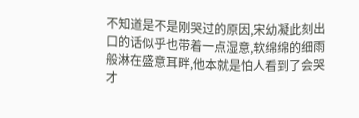不知道是不是刚哭过的原因,宋幼凝此刻出口的话似乎也带着一点湿意,软绵绵的细雨般淋在盛意耳畔,他本就是怕人看到了会哭才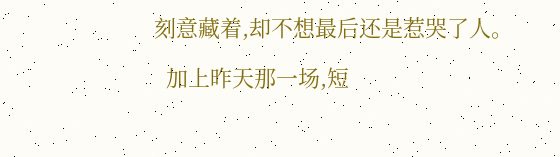刻意藏着,却不想最后还是惹哭了人。

  加上昨天那一场,短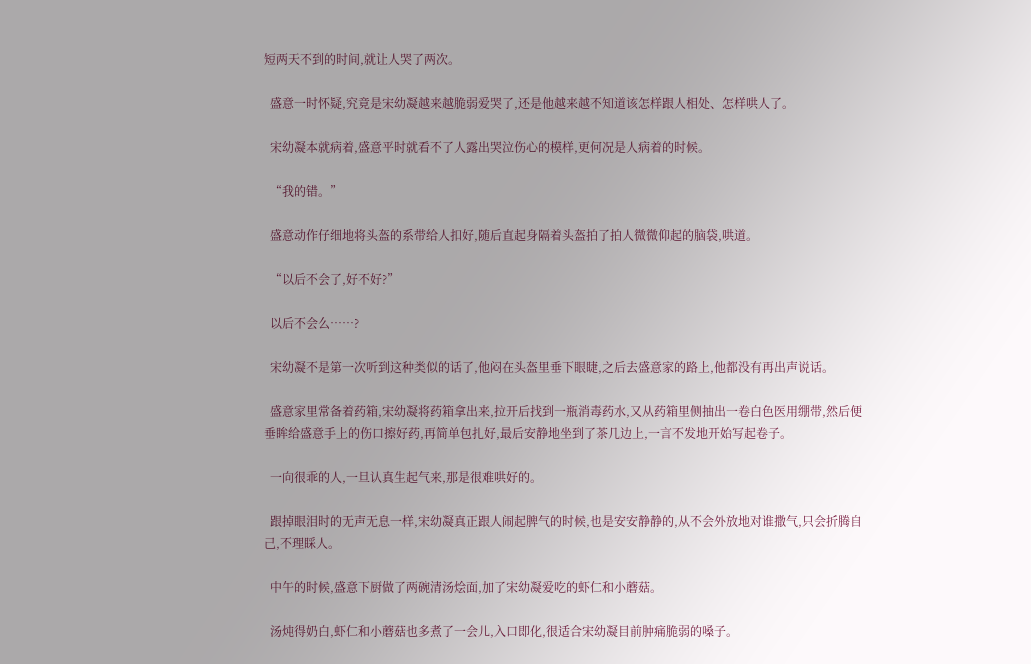短两天不到的时间,就让人哭了两次。

  盛意一时怀疑,究竟是宋幼凝越来越脆弱爱哭了,还是他越来越不知道该怎样跟人相处、怎样哄人了。

  宋幼凝本就病着,盛意平时就看不了人露出哭泣伤心的模样,更何况是人病着的时候。

  “我的错。”

  盛意动作仔细地将头盔的系带给人扣好,随后直起身隔着头盔拍了拍人微微仰起的脑袋,哄道。

  “以后不会了,好不好?”

  以后不会么……?

  宋幼凝不是第一次听到这种类似的话了,他闷在头盔里垂下眼睫,之后去盛意家的路上,他都没有再出声说话。

  盛意家里常备着药箱,宋幼凝将药箱拿出来,拉开后找到一瓶消毒药水,又从药箱里侧抽出一卷白色医用绷带,然后便垂眸给盛意手上的伤口擦好药,再简单包扎好,最后安静地坐到了茶几边上,一言不发地开始写起卷子。

  一向很乖的人,一旦认真生起气来,那是很难哄好的。

  跟掉眼泪时的无声无息一样,宋幼凝真正跟人闹起脾气的时候,也是安安静静的,从不会外放地对谁撒气,只会折腾自己,不理睬人。

  中午的时候,盛意下厨做了两碗清汤烩面,加了宋幼凝爱吃的虾仁和小蘑菇。

  汤炖得奶白,虾仁和小蘑菇也多煮了一会儿,入口即化,很适合宋幼凝目前肿痛脆弱的嗓子。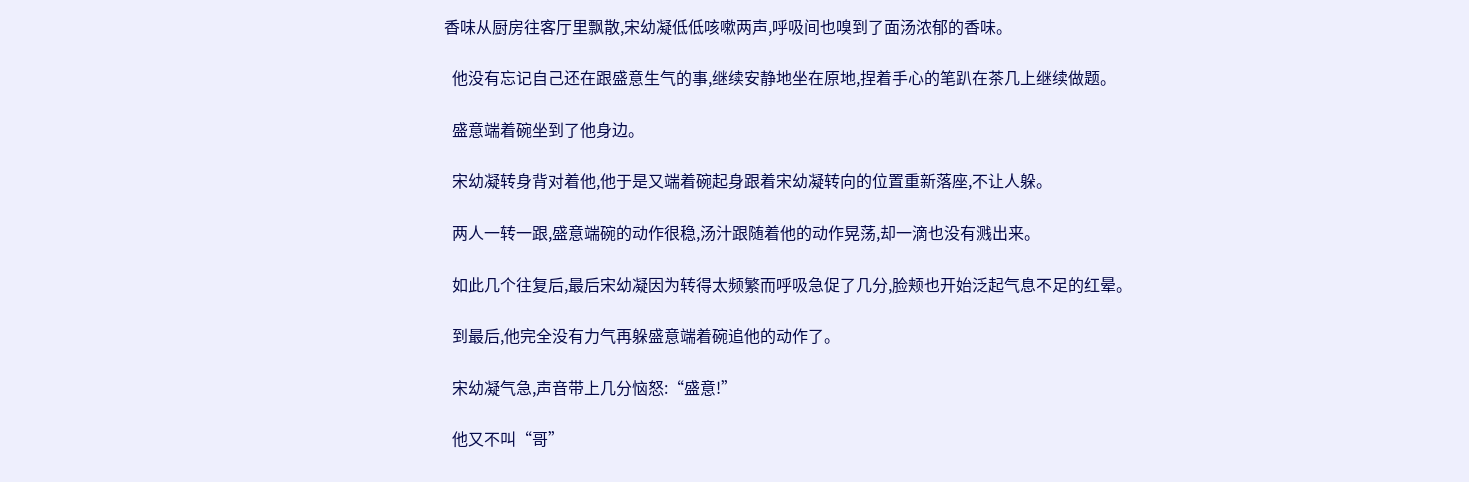香味从厨房往客厅里飘散,宋幼凝低低咳嗽两声,呼吸间也嗅到了面汤浓郁的香味。

  他没有忘记自己还在跟盛意生气的事,继续安静地坐在原地,捏着手心的笔趴在茶几上继续做题。

  盛意端着碗坐到了他身边。

  宋幼凝转身背对着他,他于是又端着碗起身跟着宋幼凝转向的位置重新落座,不让人躲。

  两人一转一跟,盛意端碗的动作很稳,汤汁跟随着他的动作晃荡,却一滴也没有溅出来。

  如此几个往复后,最后宋幼凝因为转得太频繁而呼吸急促了几分,脸颊也开始泛起气息不足的红晕。

  到最后,他完全没有力气再躲盛意端着碗追他的动作了。

  宋幼凝气急,声音带上几分恼怒:“盛意!”

  他又不叫“哥”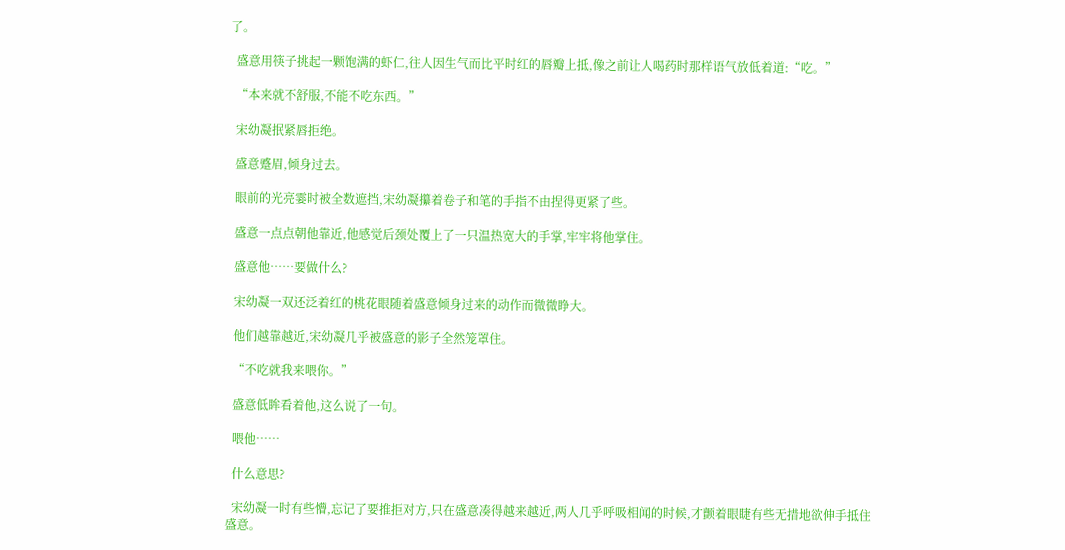了。

  盛意用筷子挑起一颗饱满的虾仁,往人因生气而比平时红的唇瓣上抵,像之前让人喝药时那样语气放低着道:“吃。”

  “本来就不舒服,不能不吃东西。”

  宋幼凝抿紧唇拒绝。

  盛意蹙眉,倾身过去。

  眼前的光亮霎时被全数遮挡,宋幼凝攥着卷子和笔的手指不由捏得更紧了些。

  盛意一点点朝他靠近,他感觉后颈处覆上了一只温热宽大的手掌,牢牢将他掌住。

  盛意他……要做什么?

  宋幼凝一双还泛着红的桃花眼随着盛意倾身过来的动作而微微睁大。

  他们越靠越近,宋幼凝几乎被盛意的影子全然笼罩住。

  “不吃就我来喂你。”

  盛意低眸看着他,这么说了一句。

  喂他……

  什么意思?

  宋幼凝一时有些懵,忘记了要推拒对方,只在盛意凑得越来越近,两人几乎呼吸相闻的时候,才颤着眼睫有些无措地欲伸手抵住盛意。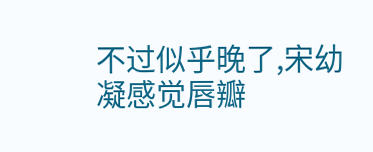不过似乎晚了,宋幼凝感觉唇瓣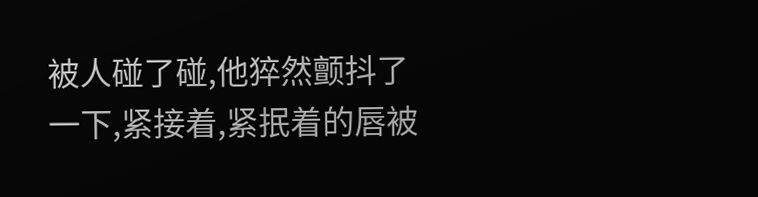被人碰了碰,他猝然颤抖了一下,紧接着,紧抿着的唇被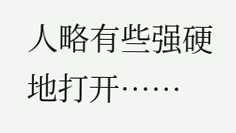人略有些强硬地打开……